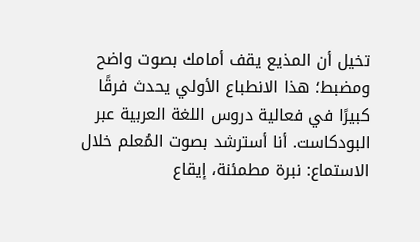تخيل أن المذيع يقف أمامك بصوت واضح ومضبط؛ هذا الانطباع الأولي يحدث فرقًا كبيرًا في فعالية دروس اللغة العربية عبر البودكاست. أنا أسترشد بصوت المُعلم خلال الاستماع: نبرة مطمئنة، إيقاع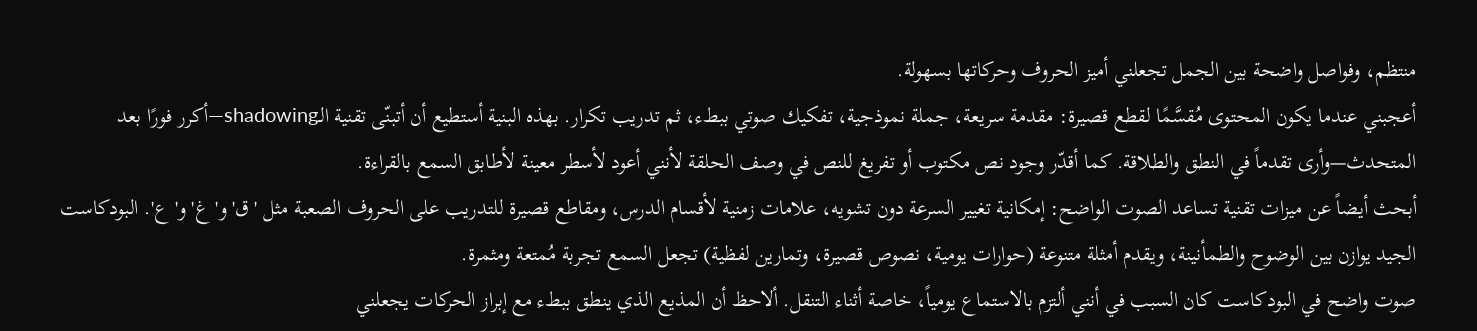منتظم، وفواصل واضحة بين الجمل تجعلني أميز الحروف وحركاتها بسهولة.
أعجبني عندما يكون المحتوى مُقسَّمًا لقطع قصيرة: مقدمة سريعة، جملة نموذجية، تفكيك صوتي ببطء، ثم تدريب تكرار. بهذه البنية أستطيع أن أتبنّى تقنية الـshadowing—أكرر فورًا بعد المتحدث—وأرى تقدماً في النطق والطلاقة. كما أقدّر وجود نص مكتوب أو تفريغ للنص في وصف الحلقة لأنني أعود لأسطر معينة لأطابق السمع بالقراءة.
أبحث أيضاً عن ميزات تقنية تساعد الصوت الواضح: إمكانية تغيير السرعة دون تشويه، علامات زمنية لأقسام الدرس، ومقاطع قصيرة للتدريب على الحروف الصعبة مثل 'ق' و'غ' و'ع'. البودكاست الجيد يوازن بين الوضوح والطمأنينة، ويقدم أمثلة متنوعة (حوارات يومية، نصوص قصيرة، وتمارين لفظية) تجعل السمع تجربة مُمتعة ومثمرة.
صوت واضح في البودكاست كان السبب في أنني ألتزم بالاستماع يومياً، خاصة أثناء التنقل. ألاحظ أن المذيع الذي ينطق ببطء مع إبراز الحركات يجعلني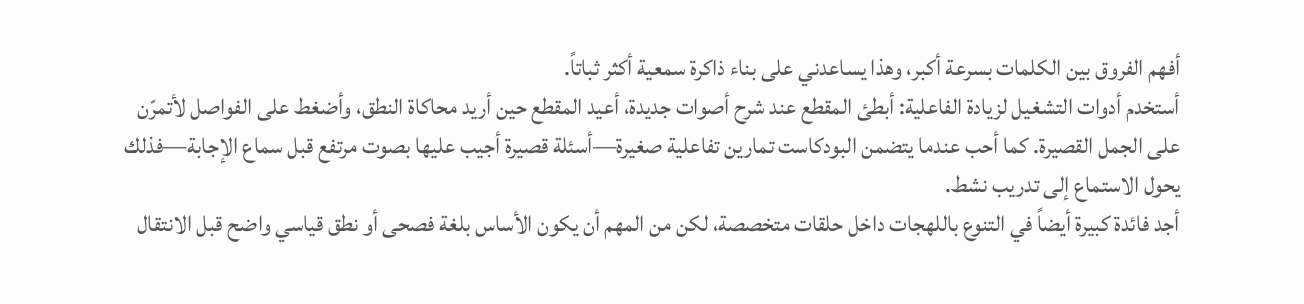أفهم الفروق بين الكلمات بسرعة أكبر، وهذا يساعدني على بناء ذاكرة سمعية أكثر ثباتاً.
أستخدم أدوات التشغيل لزيادة الفاعلية: أبطئ المقطع عند شرح أصوات جديدة، أعيد المقطع حين أريد محاكاة النطق، وأضغط على الفواصل لأتمرّن على الجمل القصيرة. كما أحب عندما يتضمن البودكاست تمارين تفاعلية صغيرة—أسئلة قصيرة أجيب عليها بصوت مرتفع قبل سماع الإجابة—فذلك يحول الاستماع إلى تدريب نشط.
أجد فائدة كبيرة أيضاً في التنوع باللهجات داخل حلقات متخصصة، لكن من المهم أن يكون الأساس بلغة فصحى أو نطق قياسي واضح قبل الانتقال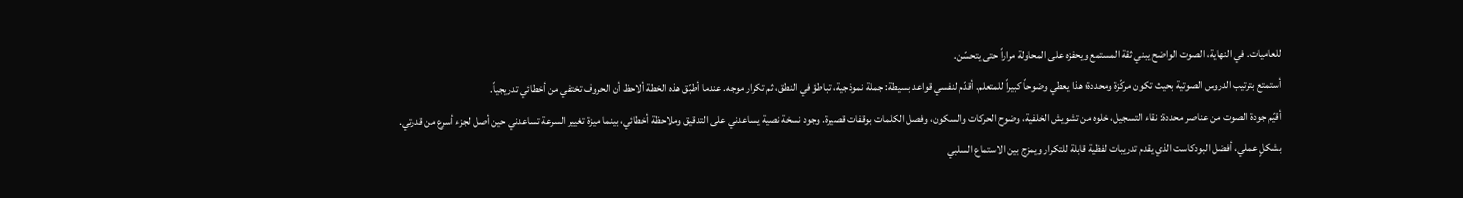للعاميات. في النهاية، الصوت الواضح يبني ثقة المستمع ويحفزه على المحاولة مراراً حتى يتحسّن.
أستمتع بترتيب الدروس الصوتية بحيث تكون مركّزة ومحددة؛ هذا يعطي وضوحاً كبيراً للمتعلم. أقدّم لنفسي قواعد بسيطة: جملة نموذجية، تباطؤ في النطق، ثم تكرار موجه. عندما أطبّق هذه الخطة ألاحظ أن الحروف تختفي من أخطائي تدريجياً.
أقيّم جودة الصوت من عناصر محددة: نقاء التسجيل، خلوه من تشويش الخلفية، وضوح الحركات والسكون، وفصل الكلمات بوقفات قصيرة. وجود نسخة نصية يساعدني على التدقيق وملاحظة أخطائي، بينما ميزة تغيير السرعة تساعدني حين أصل لجزء أسرع من قدرتي.
بشكلٍ عملي، أفضل البودكاست الذي يقدم تدريبات لفظية قابلة للتكرار ويمزج بين الاستماع السلبي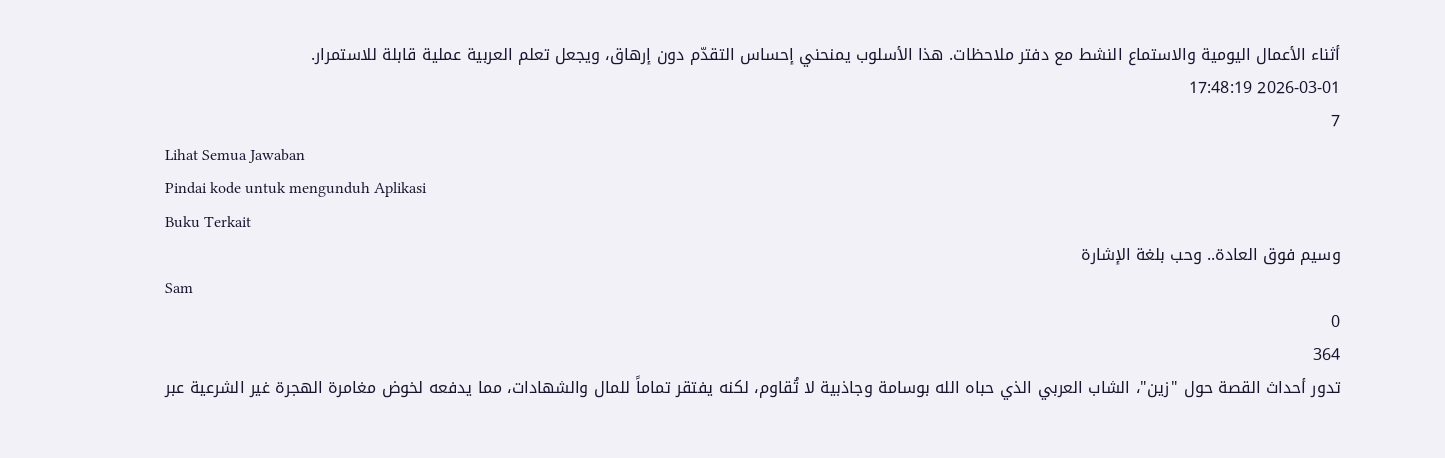أثناء الأعمال اليومية والاستماع النشط مع دفتر ملاحظات. هذا الأسلوب يمنحني إحساس التقدّم دون إرهاق، ويجعل تعلم العربية عملية قابلة للاستمرار.
2026-03-01 17:48:19
7
Lihat Semua Jawaban
Pindai kode untuk mengunduh Aplikasi
Buku Terkait
وسيم فوق العادة.. وحب بلغة الإشارة
Sam
0
364
تدور أحداث القصة حول "زين"، الشاب العربي الذي حباه الله بوسامة وجاذبية لا تُقاوم، لكنه يفتقر تماماً للمال والشهادات، مما يدفعه لخوض مغامرة الهجرة غير الشرعية عبر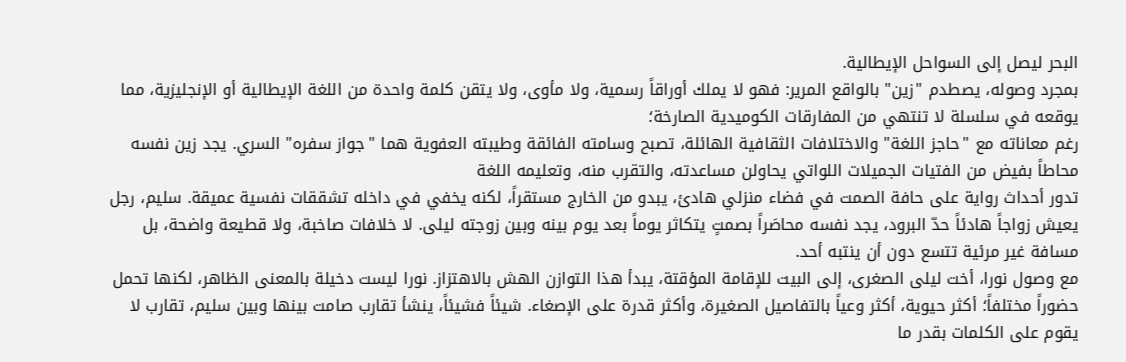البحر ليصل إلى السواحل الإيطالية.
بمجرد وصوله، يصطدم "زين" بالواقع المرير: فهو لا يملك أوراقاً رسمية، ولا مأوى، ولا يتقن كلمة واحدة من اللغة الإيطالية أو الإنجليزية، مما يوقعه في سلسلة لا تنتهي من المفارقات الكوميدية الصارخة؛
رغم معاناته مع "حاجز اللغة" والاختلافات الثقافية الهائلة، تصبح وسامته الفائقة وطيبته العفوية هما "جواز سفره" السري. يجد زين نفسه محاطاً بفيض من الفتيات الجميلات اللواتي يحاولن مساعدته، والتقرب منه، وتعليمه اللغة
تدور أحداث رواية على حافة الصمت في فضاء منزلي هادئ، يبدو من الخارج مستقراً، لكنه يخفي في داخله تشققات نفسية عميقة. سليم، رجل يعيش زواجاً هادئاً حدّ البرود، يجد نفسه محاصَراً بصمتٍ يتكاثر يوماً بعد يوم بينه وبين زوجته ليلى. لا خلافات صاخبة، ولا قطيعة واضحة، بل مسافة غير مرئية تتسع دون أن ينتبه أحد.
مع وصول نورا، أخت ليلى الصغرى، إلى البيت للإقامة المؤقتة، يبدأ هذا التوازن الهش بالاهتزاز. نورا ليست دخيلة بالمعنى الظاهر، لكنها تحمل حضوراً مختلفاً؛ أكثر حيوية، أكثر وعياً بالتفاصيل الصغيرة، وأكثر قدرة على الإصغاء. شيئاً فشيئاً، ينشأ تقارب صامت بينها وبين سليم، تقارب لا يقوم على الكلمات بقدر ما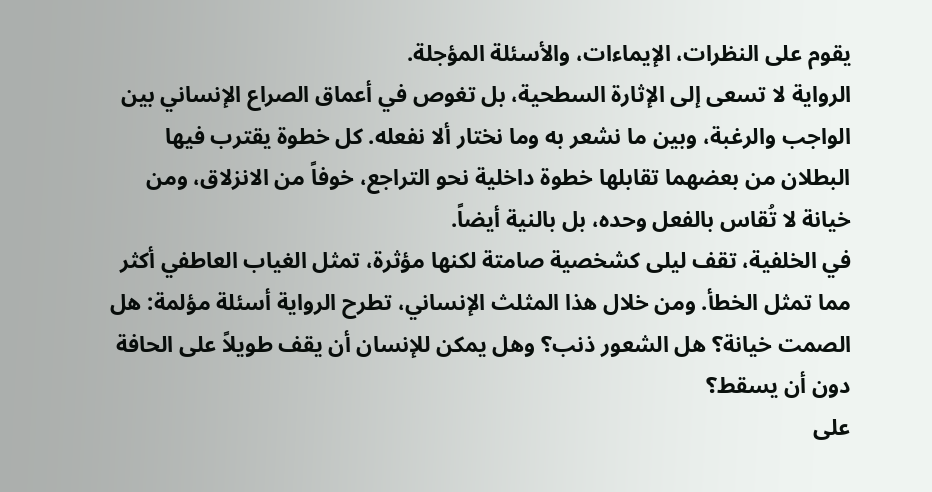يقوم على النظرات، الإيماءات، والأسئلة المؤجلة.
الرواية لا تسعى إلى الإثارة السطحية، بل تغوص في أعماق الصراع الإنساني بين الواجب والرغبة، وبين ما نشعر به وما نختار ألا نفعله. كل خطوة يقترب فيها البطلان من بعضهما تقابلها خطوة داخلية نحو التراجع، خوفاً من الانزلاق، ومن خيانة لا تُقاس بالفعل وحده، بل بالنية أيضاً.
في الخلفية، تقف ليلى كشخصية صامتة لكنها مؤثرة، تمثل الغياب العاطفي أكثر مما تمثل الخطأ. ومن خلال هذا المثلث الإنساني، تطرح الرواية أسئلة مؤلمة: هل الصمت خيانة؟ هل الشعور ذنب؟ وهل يمكن للإنسان أن يقف طويلاً على الحافة دون أن يسقط؟
على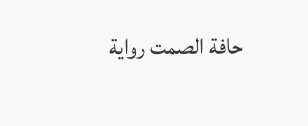حافة الصمت رواية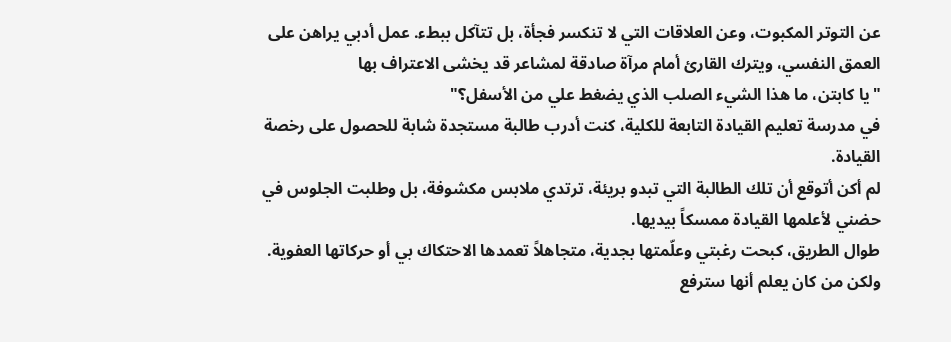عن التوتر المكبوت، وعن العلاقات التي لا تنكسر فجأة، بل تتآكل ببطء. عمل أدبي يراهن على العمق النفسي، ويترك القارئ أمام مرآة صادقة لمشاعر قد يخشى الاعتراف بها
"يا كابتن، ما هذا الشيء الصلب الذي يضغط علي من الأسفل؟"
في مدرسة تعليم القيادة التابعة للكلية، كنت أدرب طالبة مستجدة شابة للحصول على رخصة القيادة.
لم أكن أتوقع أن تلك الطالبة التي تبدو بريئة، ترتدي ملابس مكشوفة، بل وطلبت الجلوس في حضني لأعلمها القيادة ممسكاً بيديها.
طوال الطريق، كبحت رغبتي وعلّمتها بجدية، متجاهلاً تعمدها الاحتكاك بي أو حركاتها العفوية.
ولكن من كان يعلم أنها سترفع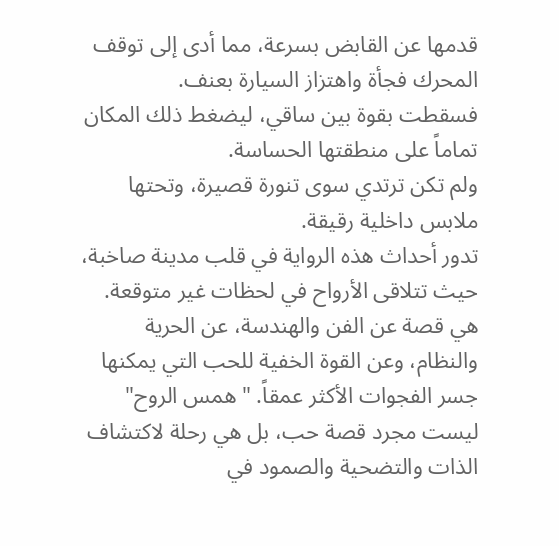قدمها عن القابض بسرعة، مما أدى إلى توقف المحرك فجأة واهتزاز السيارة بعنف.
فسقطت بقوة بين ساقي، ليضغط ذلك المكان تماماً على منطقتها الحساسة.
ولم تكن ترتدي سوى تنورة قصيرة، وتحتها ملابس داخلية رقيقة.
تدور أحداث هذه الرواية في قلب مدينة صاخبة، حيث تتلاقى الأرواح في لحظات غير متوقعة. هي قصة عن الفن والهندسة، عن الحرية والنظام، وعن القوة الخفية للحب التي يمكنها جسر الفجوات الأكثر عمقاً. "همس الروح" ليست مجرد قصة حب، بل هي رحلة لاكتشاف الذات والتضحية والصمود في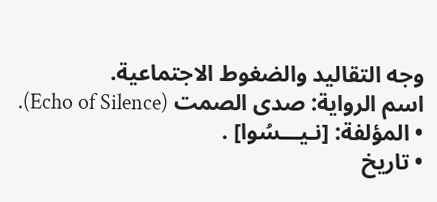وجه التقاليد والضغوط الاجتماعية.
اسم الرواية: صدى الصمت (Echo of Silence).
• المؤلفة: [نـيـــسُوا] .
• تاريخ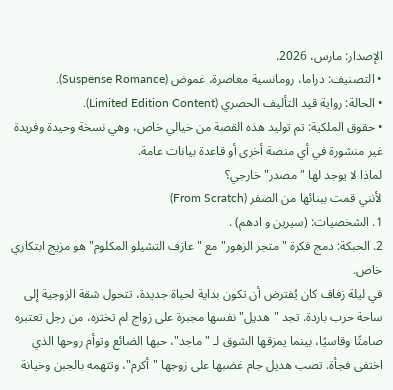الإصدار: مارس، 2026.
• التصنيف: دراما، رومانسية معاصرة، غموض (Suspense Romance).
• الحالة: رواية قيد التأليف الحصري (Limited Edition Content).
• حقوق الملكية: تم توليد هذه القصة من خيالي خاص، وهي نسخة وحيدة وفريدة غير منشورة في أي منصة أخرى أو قاعدة بيانات عامة.
لماذا لا يوجد لها "مصدر" خارجي؟
لأنني قمت ببنائها من الصفر (From Scratch)
1. الشخصيات: (سيرين و ادهم) .
2. الحبكة: دمج فكرة "متجر الزهور" مع "عازف التشيلو المكلوم" هو مزيج ابتكاري خاص.
في ليلة زفاف كان يُفترض أن تكون بداية لحياة جديدة، تتحول شقة الزوجية إلى ساحة حرب باردة. تجد "هديل" نفسها مجبرة على زواج لم تختره، من رجل تعتبره صامتًا وقاسيًا، بينما يمزقها الشوق لـ "ماجد"، حبها الضائع وتوأم روحها الذي اختفى فجأة. تصب هديل جام غضبها على زوجها "أكرم"، وتتهمه بالجبن وخيانة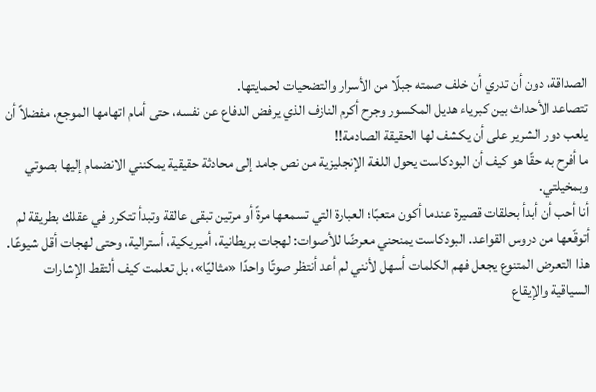الصداقة، دون أن تدري أن خلف صمته جبلًا من الأسرار والتضحيات لحمايتها.
تتصاعد الأحداث بين كبرياء هديل المكسور وجرح أكرم النازف الذي يرفض الدفاع عن نفسه، حتى أمام اتهامها الموجع، مفضلاً أن يلعب دور الشرير على أن يكشف لها الحقيقة الصادمة!!
ما أفرح به حقًا هو كيف أن البودكاست يحول اللغة الإنجليزية من نص جامد إلى محادثة حقيقية يمكنني الانضمام إليها بصوتي وبمخيلتي.
أنا أحب أن أبدأ بحلقات قصيرة عندما أكون متعبًا؛ العبارة التي تسمعها مرةً أو مرتين تبقى عالقة وتبدأ تتكرر في عقلك بطريقة لم أتوقّعها من دروس القواعد. البودكاست يمنحني معرضًا للأصوات: لهجات بريطانية، أميريكية، أسترالية، وحتى لهجات أقل شيوعًا. هذا التعرض المتنوع يجعل فهم الكلمات أسهل لأنني لم أعد أنتظر صوتًا واحدًا «مثاليًا»، بل تعلمت كيف ألتقط الإشارات السياقية والإيقاع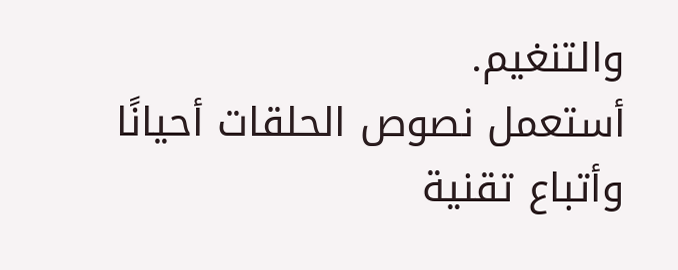والتنغيم.
أستعمل نصوص الحلقات أحيانًا وأتباع تقنية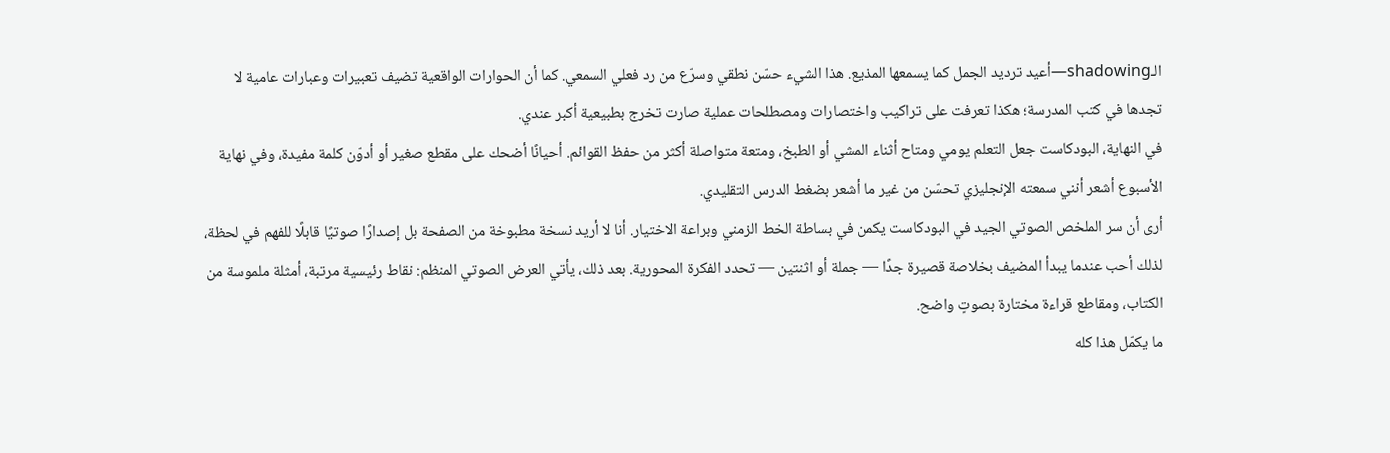الـshadowing—أعيد ترديد الجمل كما يسمعها المذيع. هذا الشيء حسّن نطقي وسرّع من رد فعلي السمعي. كما أن الحوارات الواقعية تضيف تعبيرات وعبارات عامية لا تجدها في كتب المدرسة؛ هكذا تعرفت على تراكيب واختصارات ومصطلحات عملية صارت تخرج بطبيعية أكبر عندي.
في النهاية، البودكاست جعل التعلم يومي ومتاح أثناء المشي أو الطبخ، ومتعة متواصلة أكثر من حفظ القوائم. أحيانًا أضحك على مقطع صغير أو أدوّن كلمة مفيدة، وفي نهاية الأسبوع أشعر أنني سمعته الإنجليزي تحسّن من غير ما أشعر بضغط الدرس التقليدي.
أرى أن سر الملخص الصوتي الجيد في البودكاست يكمن في بساطة الخط الزمني وبراعة الاختيار. أنا لا أريد نسخة مطبوخة من الصفحة بل إصدارًا صوتيًا قابلًا للفهم في لحظة، لذلك أحب عندما يبدأ المضيف بخلاصة قصيرة جدًا — جملة أو اثنتين — تحدد الفكرة المحورية. بعد ذلك، يأتي العرض الصوتي المنظم: نقاط رئيسية مرتبة، أمثلة ملموسة من الكتاب، ومقاطع قراءة مختارة بصوتٍ واضح.
ما يكمّل هذا كله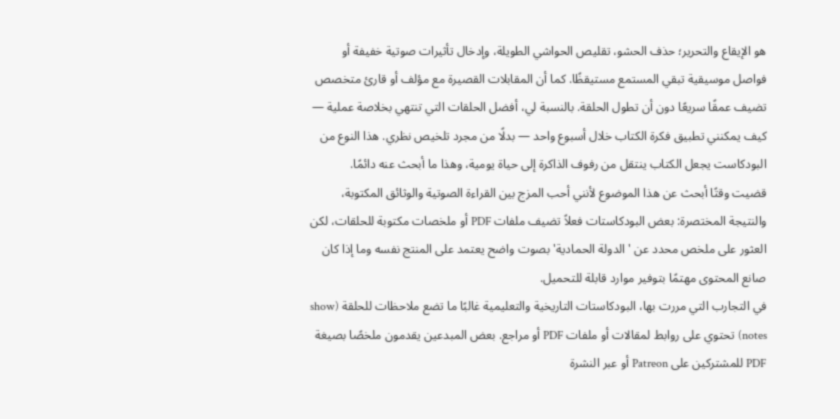هو الإيقاع والتحرير؛ حذف الحشو، تقليص الحواشي الطويلة، وإدخال تأثيرات صوتية خفيفة أو فواصل موسيقية تبقي المستمع مستيقظًا. كما أن المقابلات القصيرة مع مؤلف أو قارئ متخصص تضيف عمقًا سريعًا دون أن تطول الحلقة. بالنسبة لي، أفضل الحلقات التي تنتهي بخلاصة عملية — كيف يمكنني تطبيق فكرة الكتاب خلال أسبوع واحد — بدلًا من مجرد تلخيص نظري. هذا النوع من البودكاست يجعل الكتاب ينتقل من رفوف الذاكرة إلى حياة يومية، وهذا ما أبحث عنه دائمًا.
قضيت وقتًا أبحث عن هذا الموضوع لأنني أحب المزج بين القراءة الصوتية والوثائق المكتوبة، والنتيجة المختصرة: بعض البودكاستات فعلاً تضيف ملفات PDF أو ملخصات مكتوبة للحلقات، لكن العثور على ملخص محدد عن 'الدولة الحمادية' بصوت واضح يعتمد على المنتج نفسه وما إذا كان صانع المحتوى مهتمًا بتوفير موارد قابلة للتحميل.
في التجارب التي مررت بها، البودكاستات التاريخية والتعليمية غالبًا ما تضع ملاحظات للحلقة (show notes) تحتوي على روابط لمقالات أو ملفات PDF أو مراجع. بعض المبدعين يقدمون ملخصًا بصيغة PDF للمشتركين على Patreon أو عبر النشرة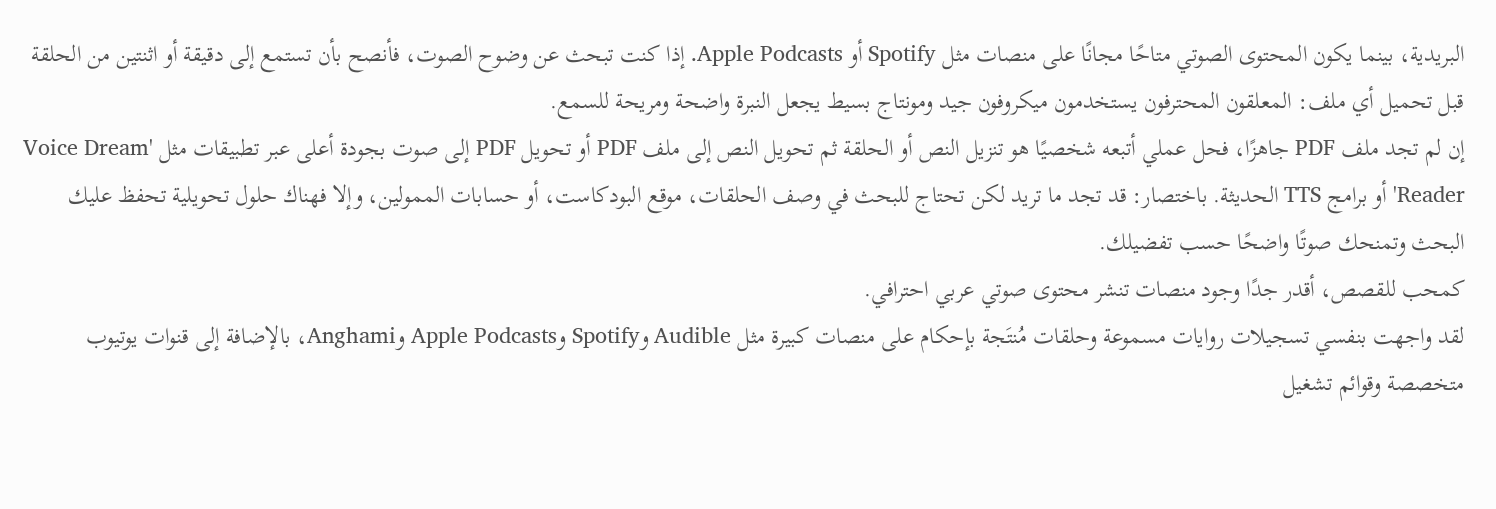البريدية، بينما يكون المحتوى الصوتي متاحًا مجانًا على منصات مثل Spotify أو Apple Podcasts. إذا كنت تبحث عن وضوح الصوت، فأنصح بأن تستمع إلى دقيقة أو اثنتين من الحلقة قبل تحميل أي ملف: المعلقون المحترفون يستخدمون ميكروفون جيد ومونتاج بسيط يجعل النبرة واضحة ومريحة للسمع.
إن لم تجد ملف PDF جاهزًا، فحل عملي أتبعه شخصيًا هو تنزيل النص أو الحلقة ثم تحويل النص إلى ملف PDF أو تحويل PDF إلى صوت بجودة أعلى عبر تطبيقات مثل 'Voice Dream Reader' أو برامج TTS الحديثة. باختصار: قد تجد ما تريد لكن تحتاج للبحث في وصف الحلقات، موقع البودكاست، أو حسابات الممولين، وإلا فهناك حلول تحويلية تحفظ عليك البحث وتمنحك صوتًا واضحًا حسب تفضيلك.
كمحب للقصص، أقدر جدًا وجود منصات تنشر محتوى صوتي عربي احترافي.
لقد واجهت بنفسي تسجيلات روايات مسموعة وحلقات مُنتَجة بإحكام على منصات كبيرة مثل Audible وSpotify وApple Podcasts وAnghami، بالإضافة إلى قنوات يوتيوب متخصصة وقوائم تشغيل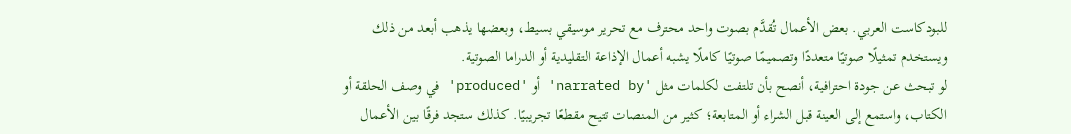للبودكاست العربي. بعض الأعمال تُقدَّم بصوت واحد محترف مع تحرير موسيقي بسيط، وبعضها يذهب أبعد من ذلك ويستخدم تمثيلًا صوتيًا متعددًا وتصميمًا صوتيًا كاملًا يشبه أعمال الإذاعة التقليدية أو الدراما الصوتية.
لو تبحث عن جودة احترافية، أنصح بأن تلتفت لكلمات مثل 'narrated by' أو 'produced' في وصف الحلقة أو الكتاب، واستمع إلى العينة قبل الشراء أو المتابعة؛ كثير من المنصات تتيح مقطعًا تجريبيًا. كذلك ستجد فرقًا بين الأعمال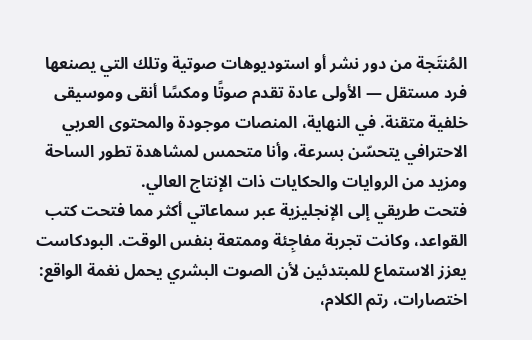المُنتَجة من دور نشر أو استوديوهات صوتية وتلك التي يصنعها فرد مستقل — الأولى عادة تقدم صوتًا ومكسًا أنقى وموسيقى خلفية متقنة. في النهاية، المنصات موجودة والمحتوى العربي الاحترافي يتحسّن بسرعة، وأنا متحمس لمشاهدة تطور الساحة ومزيد من الروايات والحكايات ذات الإنتاج العالي.
فتحت طريقي إلى الإنجليزية عبر سماعاتي أكثر مما فتحت كتب القواعد، وكانت تجربة مفاجِئة وممتعة بنفس الوقت. البودكاست يعزز الاستماع للمبتدئين لأن الصوت البشري يحمل نغمة الواقع: اختصارات، رتم الكلام،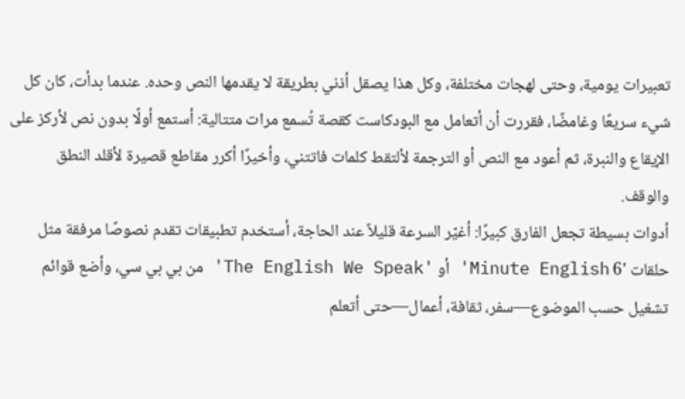تعبيرات يومية، وحتى لهجات مختلفة، وكل هذا يصقل أذني بطريقة لا يقدمها النص وحده. عندما بدأت، كان كل شيء سريعًا وغامضًا، فقررت أن أتعامل مع البودكاست كقصة تُسمع مرات متتالية: أستمع أولًا بدون نص لأركز على الإيقاع والنبرة، ثم أعود مع النص أو الترجمة لألتقط كلمات فاتتني، وأخيرًا أكرر مقاطع قصيرة لأقلد النطق والوقف.
أدوات بسيطة تجعل الفارق كبيرًا: أغيّر السرعة قليلاً عند الحاجة، أستخدم تطبيقات تقدم نصوصًا مرفقة مثل حلقات '6 Minute English' أو 'The English We Speak' من بي بي سي، وأضع قوائم تشغيل حسب الموضوع—سفر، ثقافة، أعمال—حتى أتعلم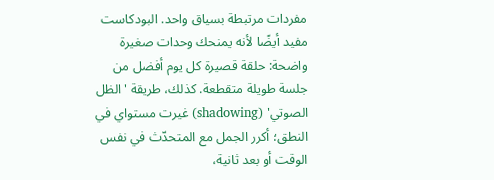مفردات مرتبطة بسياق واحد. البودكاست مفيد أيضًا لأنه يمنحك وحدات صغيرة واضحة: حلقة قصيرة كل يوم أفضل من جلسة طويلة متقطعة. كذلك، طريقة 'الظل الصوتي' (shadowing) غيرت مستواي في النطق؛ أكرر الجمل مع المتحدّث في نفس الوقت أو بعد ثانية،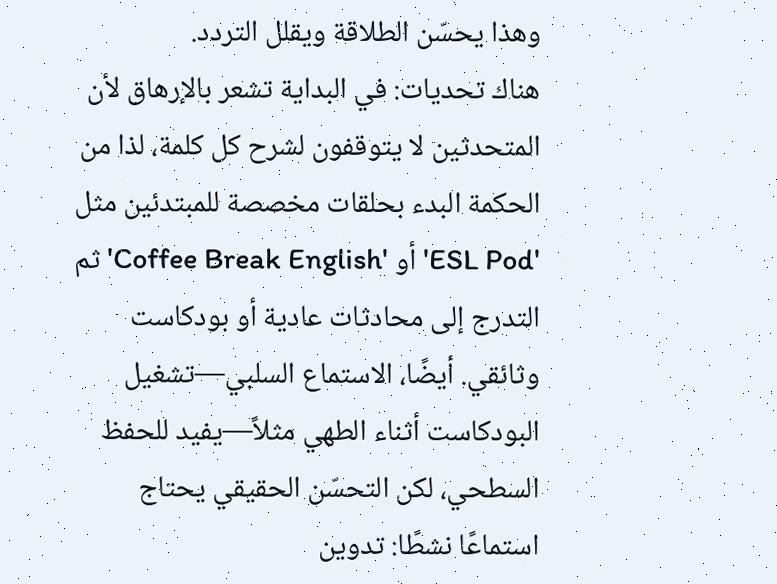وهذا يحسّن الطلاقة ويقلل التردد.
هناك تحديات: في البداية تشعر بالإرهاق لأن المتحدثين لا يتوقفون لشرح كل كلمة، لذا من الحكمة البدء بحلقات مخصصة للمبتدئين مثل 'ESL Pod' أو 'Coffee Break English' ثم التدرج إلى محادثات عادية أو بودكاست وثائقي. أيضًا، الاستماع السلبي—تشغيل البودكاست أثناء الطهي مثلاً—يفيد للحفظ السطحي، لكن التحسّن الحقيقي يحتاج استماعًا نشطًا: تدوين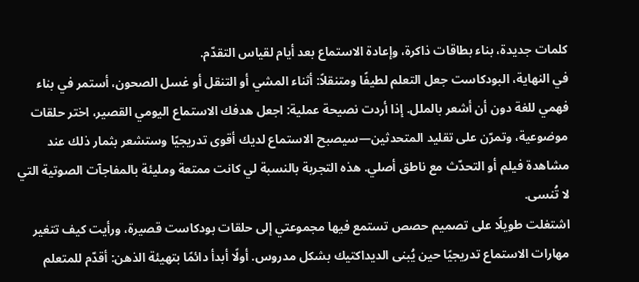كلمات جديدة، بناء بطاقات ذاكرة، وإعادة الاستماع بعد أيام لقياس التقدّم.
في النهاية، البودكاست جعل التعلم لطيفًا ومتنقلاً: أثناء المشي أو التنقل أو غسل الصحون، أستمر في بناء فهمي للغة دون أن أشعر بالملل. إذا أردت نصيحة عملية: اجعل هدفك الاستماع اليومي القصير، اختر حلقات موضوعية، وتمرّن على تقليد المتحدثين—سيصبح الاستماع لديك أقوى تدريجيًا وستشعر بثمار ذلك عند مشاهدة فيلم أو التحدّث مع ناطق أصلي. هذه التجربة بالنسبة لي كانت ممتعة ومليئة بالمفاجآت الصوتية التي لا تُنسى.
اشتغلت طويلًا على تصميم حصص تستمع فيها مجموعتي إلى حلقات بودكاست قصيرة، ورأيت كيف تتغير مهارات الاستماع تدريجيًا حين يُبنى الديداكتيك بشكل مدروس. أولًا أبدأ دائمًا بتهيئة الذهن: أقدّم للمتعلم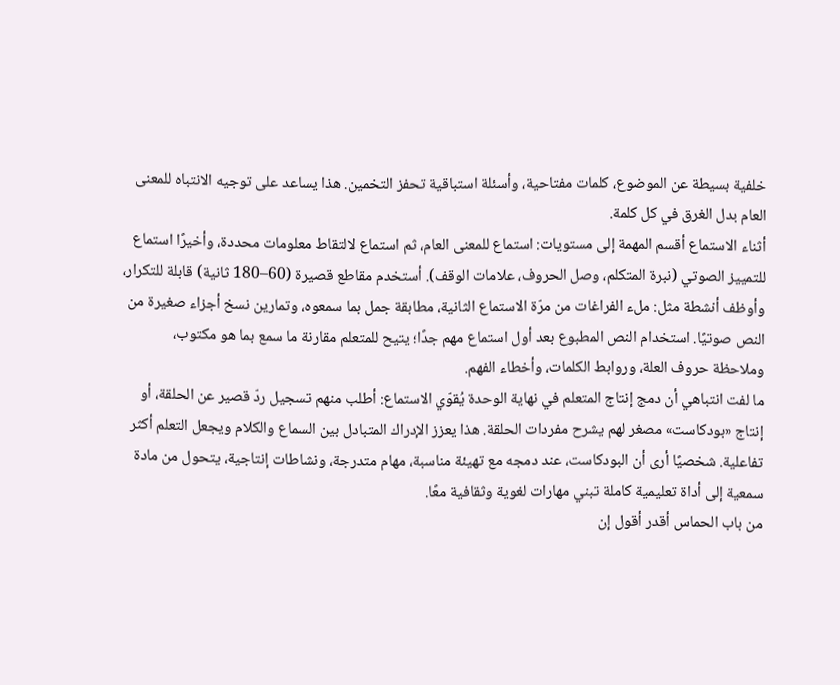خلفية بسيطة عن الموضوع، كلمات مفتاحية، وأسئلة استباقية تحفز التخمين. هذا يساعد على توجيه الانتباه للمعنى العام بدل الغرق في كل كلمة.
أثناء الاستماع أقسم المهمة إلى مستويات: استماع للمعنى العام، ثم استماع لالتقاط معلومات محددة، وأخيرًا استماع للتمييز الصوتي (نبرة المتكلم، وصل الحروف، علامات الوقف). أستخدم مقاطع قصيرة (60–180 ثانية) قابلة للتكرار، وأوظف أنشطة مثل: ملء الفراغات من مرّة الاستماع الثانية، مطابقة جمل بما سمعوه، وتمارين نسخ أجزاء صغيرة من النص صوتيًا. استخدام النص المطبوع بعد أول استماع مهم جدًا؛ يتيح للمتعلم مقارنة ما سمع بما هو مكتوب، وملاحظة حروف العلة، وروابط الكلمات، وأخطاء الفهم.
ما لفت انتباهي أن دمج إنتاج المتعلم في نهاية الوحدة يُقوّي الاستماع: أطلب منهم تسجيل ردّ قصير عن الحلقة، أو إنتاج «بودكاست» مصغر لهم يشرح مفردات الحلقة. هذا يعزز الإدراك المتبادل بين السماع والكلام ويجعل التعلم أكثر تفاعلية. شخصيًا أرى أن البودكاست، عند دمجه مع تهيئة مناسبة، مهام متدرجة، ونشاطات إنتاجية، يتحول من مادة سمعية إلى أداة تعليمية كاملة تبني مهارات لغوية وثقافية معًا.
من باب الحماس أقدر أقول إن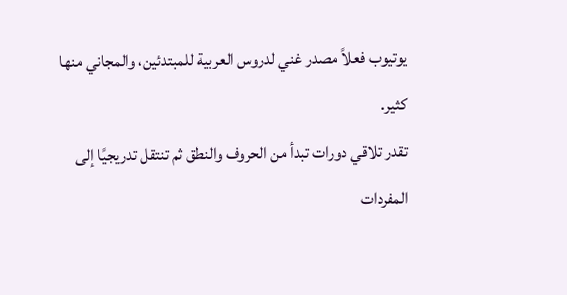يوتيوب فعلاً مصدر غني لدروس العربية للمبتدئين، والمجاني منها كثير.
تقدر تلاقي دورات تبدأ من الحروف والنطق ثم تنتقل تدريجيًا إلى المفردات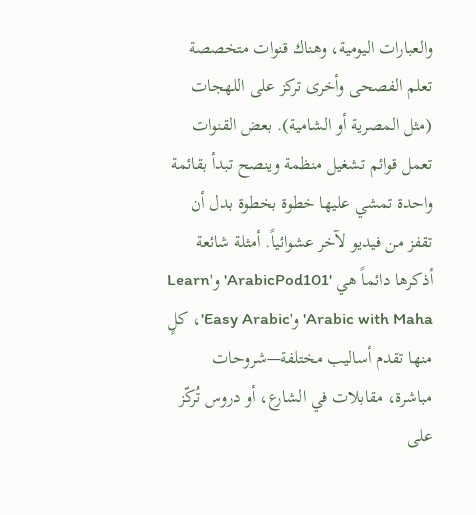والعبارات اليومية، وهناك قنوات متخصصة تعلم الفصحى وأخرى تركز على اللهجات (مثل المصرية أو الشامية). بعض القنوات تعمل قوائم تشغيل منظمة وينصح تبدأ بقائمة واحدة تمشي عليها خطوة بخطوة بدل أن تقفز من فيديو لآخر عشوائياً. أمثلة شائعة أذكرها دائماً هي 'ArabicPod101' و'Learn Arabic with Maha' و'Easy Arabic'، كلٍ منها تقدم أساليب مختلفة—شروحات مباشرة، مقابلات في الشارع، أو دروس تُركّز على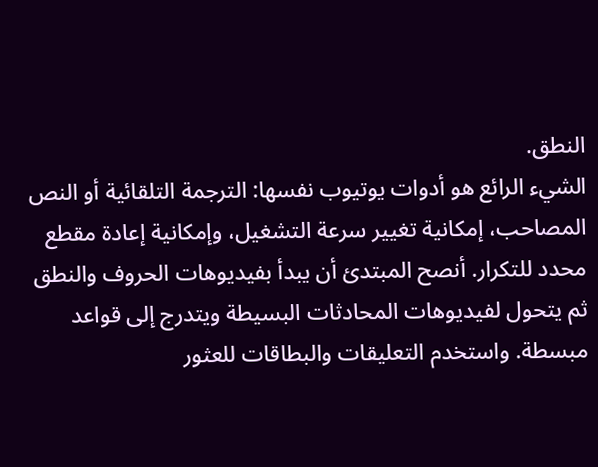النطق.
الشيء الرائع هو أدوات يوتيوب نفسها: الترجمة التلقائية أو النص المصاحب، إمكانية تغيير سرعة التشغيل، وإمكانية إعادة مقطع محدد للتكرار. أنصح المبتدئ أن يبدأ بفيديوهات الحروف والنطق ثم يتحول لفيديوهات المحادثات البسيطة ويتدرج إلى قواعد مبسطة. واستخدم التعليقات والبطاقات للعثور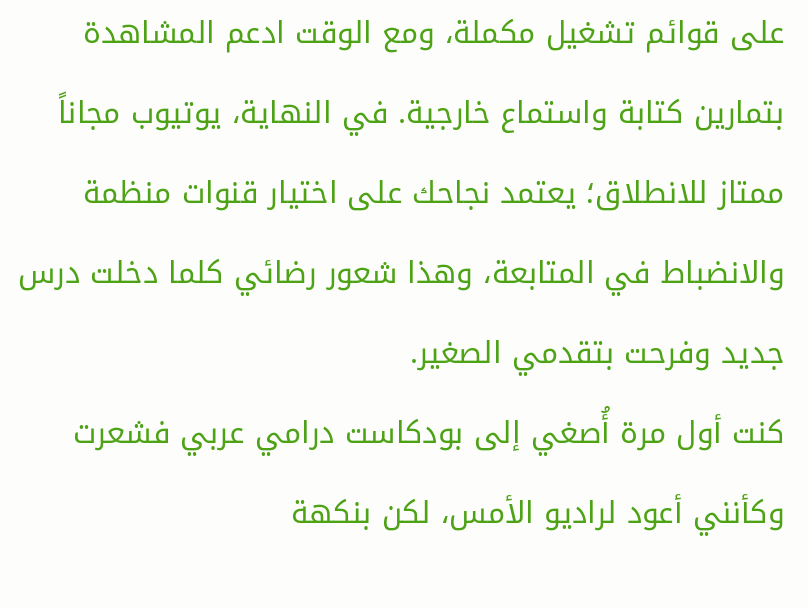على قوائم تشغيل مكملة، ومع الوقت ادعم المشاهدة بتمارين كتابة واستماع خارجية. في النهاية، يوتيوب مجاناً ممتاز للانطلاق؛ يعتمد نجاحك على اختيار قنوات منظمة والانضباط في المتابعة، وهذا شعور رضائي كلما دخلت درس جديد وفرحت بتقدمي الصغير.
كنت أول مرة أُصغي إلى بودكاست درامي عربي فشعرت وكأنني أعود لراديو الأمس، لكن بنكهة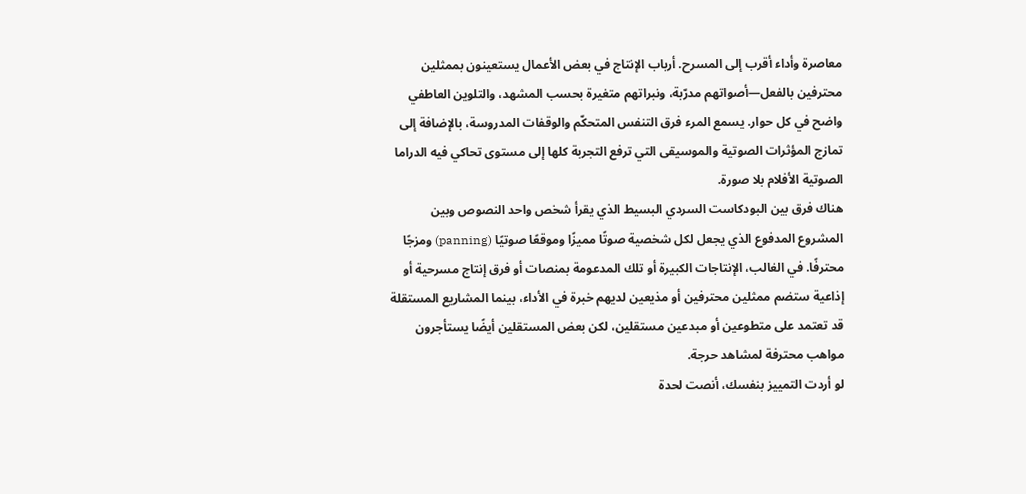معاصرة وأداء أقرب إلى المسرح. أرباب الإنتاج في بعض الأعمال يستعينون بممثلين محترفين بالفعل—أصواتهم مدرّبة، ونبراتهم متغيرة بحسب المشهد، والتلوين العاطفي واضح في كل حوار. يسمع المرء فرق التنفس المتحكّم والوقفات المدروسة، بالإضافة إلى تمازج المؤثرات الصوتية والموسيقى التي ترفع التجربة كلها إلى مستوى تحاكي فيه الدراما الصوتية الأفلام بلا صورة.
هناك فرق بين البودكاست السردي البسيط الذي يقرأ شخص واحد النصوص وبين المشروع المدفوع الذي يجعل لكل شخصية صوتًا مميزًا وموقعًا صوتيًا (panning) ومزجًا محترفًا. في الغالب، الإنتاجات الكبيرة أو تلك المدعومة بمنصات أو فرق إنتاج مسرحية أو إذاعية ستضم ممثلين محترفين أو مذيعين لديهم خبرة في الأداء، بينما المشاريع المستقلة قد تعتمد على متطوعين أو مبدعين مستقلين، لكن بعض المستقلين أيضًا يستأجرون مواهب محترفة لمشاهد حرجة.
لو أردت التمييز بنفسك، أنصت لحدة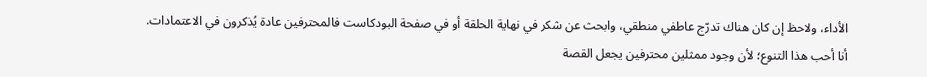الأداء، ولاحظ إن كان هناك تدرّج عاطفي منطقي، وابحث عن شكر في نهاية الحلقة أو في صفحة البودكاست فالمحترفين عادة يُذكرون في الاعتمادات. أنا أحب هذا التنوع؛ لأن وجود ممثلين محترفين يجعل القصة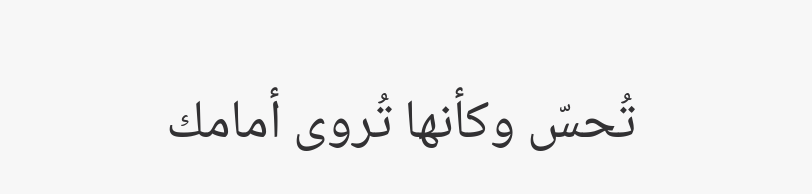تُحسّ وكأنها تُروى أمامك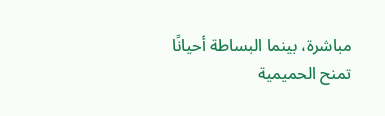مباشرة، بينما البساطة أحيانًا تمنح الحميمية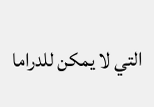التي لا يمكن للدراما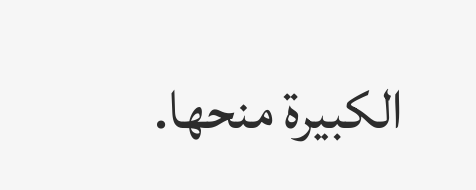الكبيرة منحها.